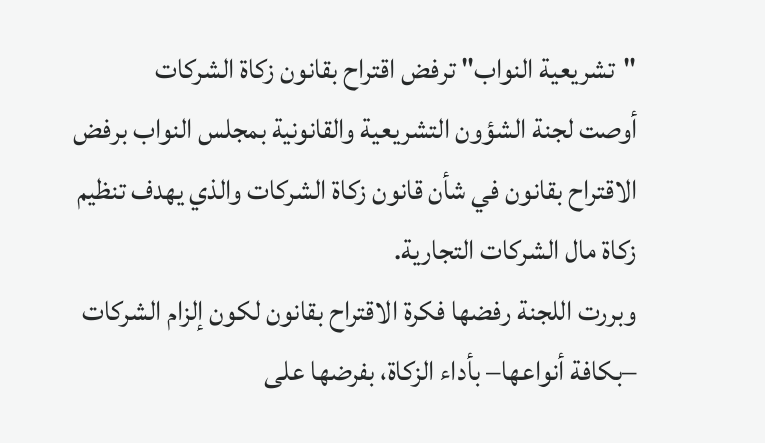"تشريعية النواب" ترفض اقتراح بقانون زكاة الشركات
أوصت لجنة الشؤون التشريعية والقانونية بمجلس النواب برفض الاقتراح بقانون في شأن قانون زكاة الشركات والذي يهدف تنظيم زكاة مال الشركات التجارية.
وبررت اللجنة رفضها فكرة الاقتراح بقانون لكون إلزام الشركات –بكافة أنواعها– بأداء الزكاة، بفرضها على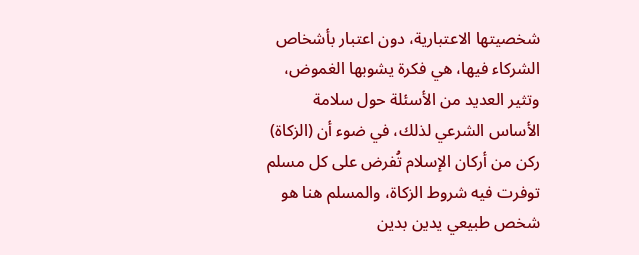شخصيتها الاعتبارية، دون اعتبار بأشخاص الشركاء فيها، هي فكرة يشوبها الغموض، وتثير العديد من الأسئلة حول سلامة الأساس الشرعي لذلك، في ضوء أن (الزكاة) ركن من أركان الإسلام تُفرض على كل مسلم توفرت فيه شروط الزكاة، والمسلم هنا هو شخص طبيعي يدين بدين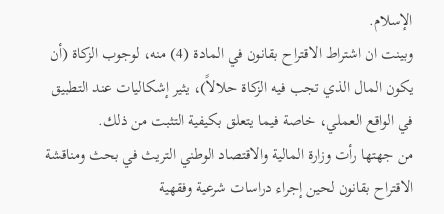الإسلام.
وبينت ان اشتراط الاقتراح بقانون في المادة (4) منه، لوجوب الزكاة (أن يكون المال الذي تجب فيه الزكاة حلالاً)، يثير إشكاليات عند التطبيق في الواقع العملي، خاصة فيما يتعلق بكيفية التثبت من ذلك.
من جهتها رأت وزارة المالية والاقتصاد الوطني التريث في بحث ومناقشة الاقتراح بقانون لحين إجراء دراسات شرعية وفقهية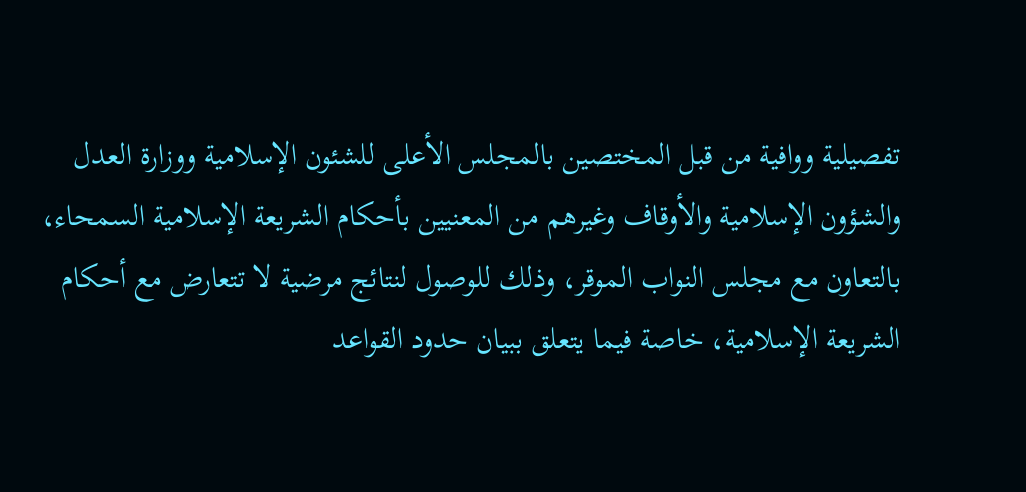تفصيلية ووافية من قبل المختصين بالمجلس الأعلى للشئون الإسلامية ووزارة العدل والشؤون الإسلامية والأوقاف وغيرهم من المعنيين بأحكام الشريعة الإسلامية السمحاء، بالتعاون مع مجلس النواب الموقر، وذلك للوصول لنتائج مرضية لا تتعارض مع أحكام الشريعة الإسلامية، خاصة فيما يتعلق ببيان حدود القواعد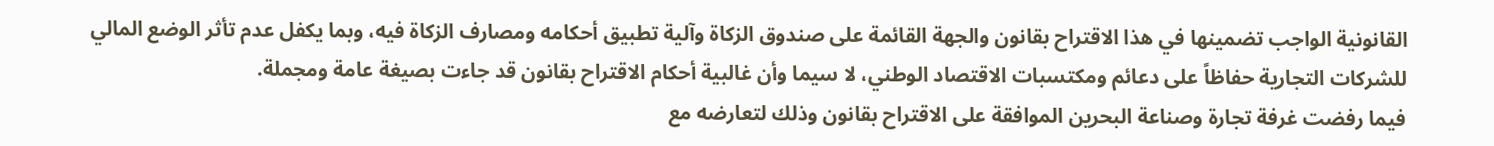القانونية الواجب تضمينها في هذا الاقتراح بقانون والجهة القائمة على صندوق الزكاة وآلية تطبيق أحكامه ومصارف الزكاة فيه، وبما يكفل عدم تأثر الوضع المالي للشركات التجارية حفاظاً على دعائم ومكتسبات الاقتصاد الوطني، لا سيما وأن غالبية أحكام الاقتراح بقانون قد جاءت بصيغة عامة ومجملة.
فيما رفضت غرفة تجارة وصناعة البحرين الموافقة على الاقتراح بقانون وذلك لتعارضه مع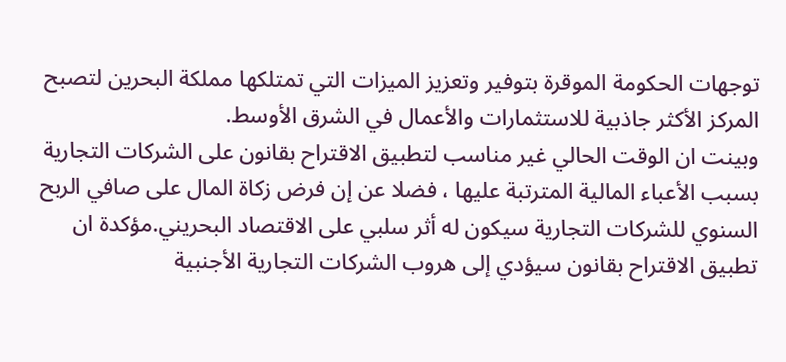توجهات الحكومة الموقرة بتوفير وتعزيز الميزات التي تمتلكها مملكة البحرين لتصبح المركز الأكثر جاذبية للاستثمارات والأعمال في الشرق الأوسط.
وبينت ان الوقت الحالي غير مناسب لتطبيق الاقتراح بقانون على الشركات التجارية بسبب الأعباء المالية المترتبة عليها ، فضلا عن إن فرض زكاة المال على صافي الربح السنوي للشركات التجارية سيكون له أثر سلبي على الاقتصاد البحريني.مؤكدة ان تطبيق الاقتراح بقانون سيؤدي إلى هروب الشركات التجارية الأجنبية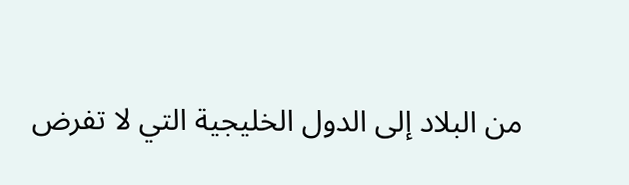من البلاد إلى الدول الخليجية التي لا تفرض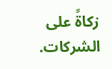زكاةً على الشركات.